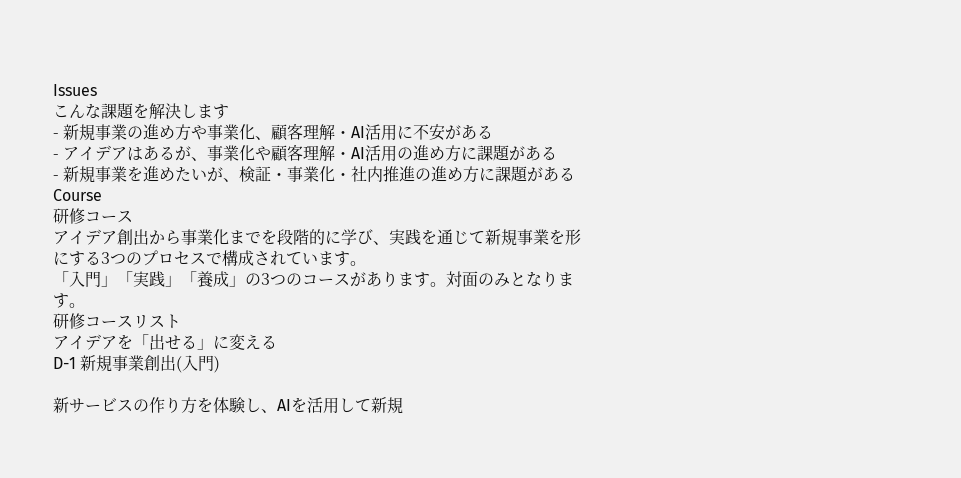Issues
こんな課題を解決します
- 新規事業の進め方や事業化、顧客理解・AI活用に不安がある
- アイデアはあるが、事業化や顧客理解・AI活用の進め方に課題がある
- 新規事業を進めたいが、検証・事業化・社内推進の進め方に課題がある
Course
研修コース
アイデア創出から事業化までを段階的に学び、実践を通じて新規事業を形にする3つのプロセスで構成されています。
「入門」「実践」「養成」の3つのコースがあります。対面のみとなります。
研修コースリスト
アイデアを「出せる」に変える
D-1 新規事業創出(入門)

新サービスの作り方を体験し、AIを活用して新規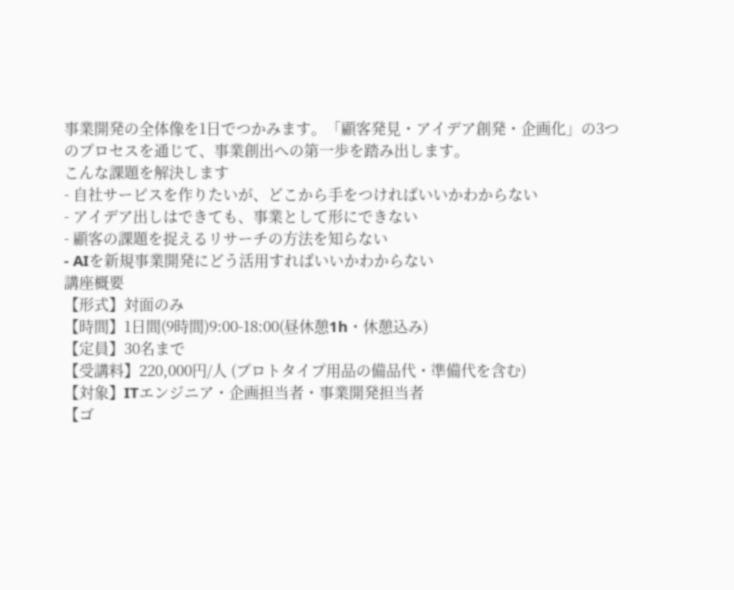事業開発の全体像を1日でつかみます。「顧客発見・アイデア創発・企画化」の3つのプロセスを通じて、事業創出への第一歩を踏み出します。
こんな課題を解決します
- 自社サービスを作りたいが、どこから手をつければいいかわからない
- アイデア出しはできても、事業として形にできない
- 顧客の課題を捉えるリサーチの方法を知らない
- AIを新規事業開発にどう活用すればいいかわからない
講座概要
【形式】対面のみ
【時間】1日間(9時間)9:00-18:00(昼休憩1h・休憩込み)
【定員】30名まで
【受講料】220,000円/人 (プロトタイプ用品の備品代・準備代を含む)
【対象】ITエンジニア・企画担当者・事業開発担当者
【ゴ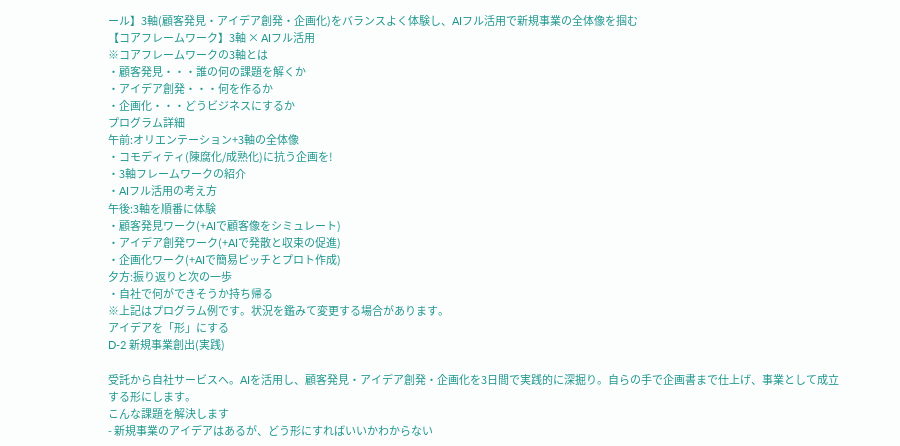ール】3軸(顧客発見・アイデア創発・企画化)をバランスよく体験し、AIフル活用で新規事業の全体像を掴む
【コアフレームワーク】3軸 × AIフル活用
※コアフレームワークの3軸とは
・顧客発見・・・誰の何の課題を解くか
・アイデア創発・・・何を作るか
・企画化・・・どうビジネスにするか
プログラム詳細
午前:オリエンテーション+3軸の全体像
・コモディティ(陳腐化/成熟化)に抗う企画を!
・3軸フレームワークの紹介
・AIフル活用の考え方
午後:3軸を順番に体験
・顧客発見ワーク(+AIで顧客像をシミュレート)
・アイデア創発ワーク(+AIで発散と収束の促進)
・企画化ワーク(+AIで簡易ピッチとプロト作成)
夕方:振り返りと次の一歩
・自社で何ができそうか持ち帰る
※上記はプログラム例です。状況を鑑みて変更する場合があります。
アイデアを「形」にする
D-2 新規事業創出(実践)

受託から自社サービスへ。AIを活用し、顧客発見・アイデア創発・企画化を3日間で実践的に深掘り。自らの手で企画書まで仕上げ、事業として成立する形にします。
こんな課題を解決します
- 新規事業のアイデアはあるが、どう形にすればいいかわからない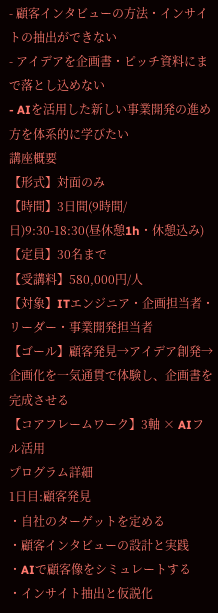- 顧客インタビューの方法・インサイトの抽出ができない
- アイデアを企画書・ピッチ資料にまで落とし込めない
- AIを活用した新しい事業開発の進め方を体系的に学びたい
講座概要
【形式】対面のみ
【時間】3日間(9時間/日)9:30-18:30(昼休憩1h・休憩込み)
【定員】30名まで
【受講料】580,000円/人
【対象】ITエンジニア・企画担当者・リーダー・事業開発担当者
【ゴール】顧客発見→アイデア創発→企画化を一気通貫で体験し、企画書を完成させる
【コアフレームワーク】3軸 × AIフル活用
プログラム詳細
1日目:顧客発見
・自社のターゲットを定める
・顧客インタビューの設計と実践
・AIで顧客像をシミュレートする
・インサイト抽出と仮説化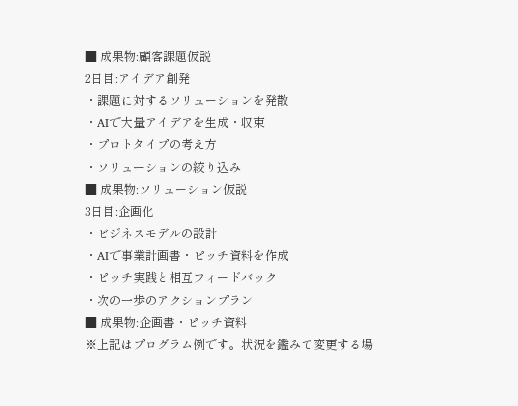■ 成果物:顧客課題仮説
2日目:アイデア創発
・課題に対するソリューションを発散
・AIで大量アイデアを生成・収束
・プロトタイプの考え方
・ソリューションの絞り込み
■ 成果物:ソリューション仮説
3日目:企画化
・ビジネスモデルの設計
・AIで事業計画書・ピッチ資料を作成
・ピッチ実践と相互フィードバック
・次の一歩のアクションプラン
■ 成果物:企画書・ピッチ資料
※上記はプログラム例です。状況を鑑みて変更する場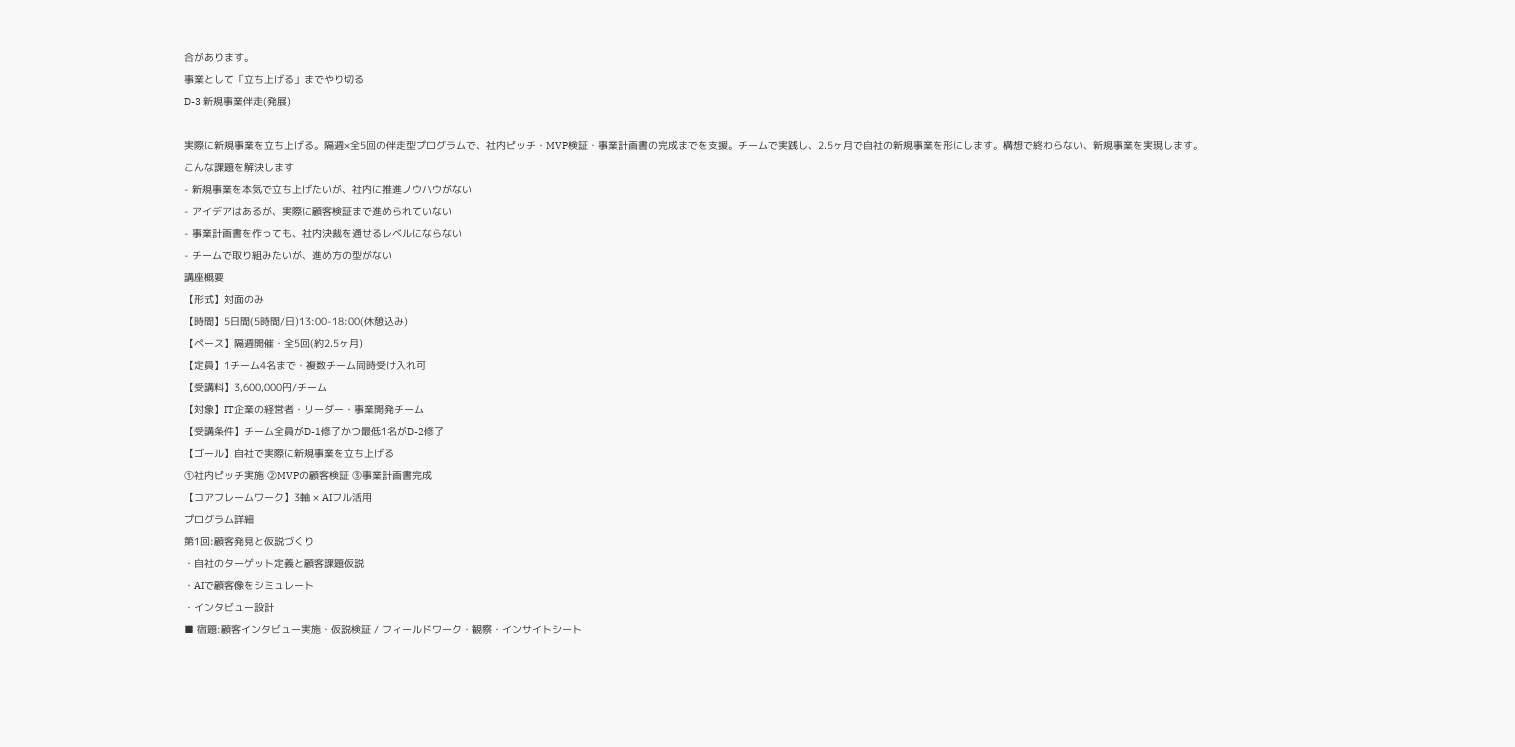合があります。
事業として「立ち上げる」までやり切る
D-3 新規事業伴走(発展)

実際に新規事業を立ち上げる。隔週×全5回の伴走型プログラムで、社内ピッチ・MVP検証・事業計画書の完成までを支援。チームで実践し、2.5ヶ月で自社の新規事業を形にします。構想で終わらない、新規事業を実現します。
こんな課題を解決します
- 新規事業を本気で立ち上げたいが、社内に推進ノウハウがない
- アイデアはあるが、実際に顧客検証まで進められていない
- 事業計画書を作っても、社内決裁を通せるレベルにならない
- チームで取り組みたいが、進め方の型がない
講座概要
【形式】対面のみ
【時間】5日間(5時間/日)13:00-18:00(休憩込み)
【ペース】隔週開催・全5回(約2.5ヶ月)
【定員】1チーム4名まで・複数チーム同時受け入れ可
【受講料】3,600,000円/チーム
【対象】IT企業の経営者・リーダー・事業開発チーム
【受講条件】チーム全員がD-1修了かつ最低1名がD-2修了
【ゴール】自社で実際に新規事業を立ち上げる
①社内ピッチ実施 ②MVPの顧客検証 ③事業計画書完成
【コアフレームワーク】3軸 × AIフル活用
プログラム詳細
第1回:顧客発見と仮説づくり
・自社のターゲット定義と顧客課題仮説
・AIで顧客像をシミュレート
・インタビュー設計
■ 宿題:顧客インタビュー実施・仮説検証 / フィールドワーク・観察・インサイトシート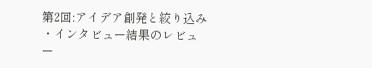第2回:アイデア創発と絞り込み
・インタビュー結果のレビュー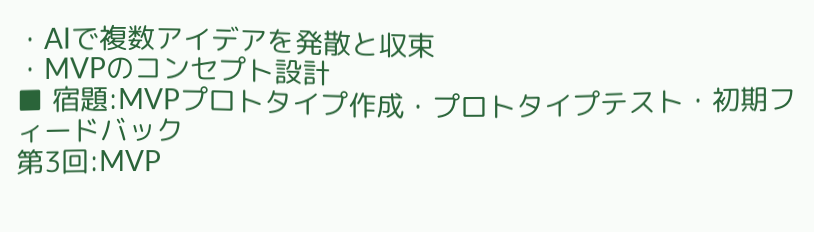・AIで複数アイデアを発散と収束
・MVPのコンセプト設計
■ 宿題:MVPプロトタイプ作成・プロトタイプテスト・初期フィードバック
第3回:MVP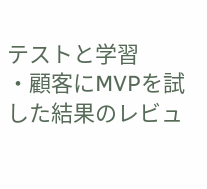テストと学習
・顧客にMVPを試した結果のレビュ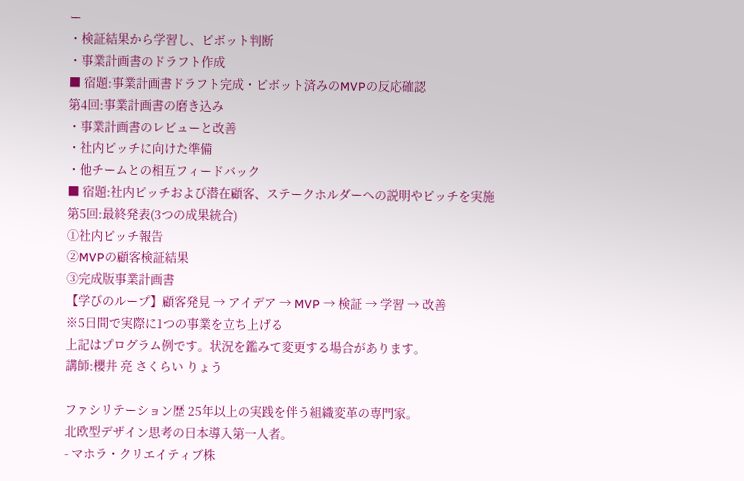ー
・検証結果から学習し、ピボット判断
・事業計画書のドラフト作成
■ 宿題:事業計画書ドラフト完成・ピボット済みのMVPの反応確認
第4回:事業計画書の磨き込み
・事業計画書のレビューと改善
・社内ピッチに向けた準備
・他チームとの相互フィードバック
■ 宿題:社内ピッチおよび潜在顧客、ステークホルダーへの説明やピッチを実施
第5回:最終発表(3つの成果統合)
①社内ピッチ報告
②MVPの顧客検証結果
③完成版事業計画書
【学びのループ】顧客発見 → アイデア → MVP → 検証 → 学習 → 改善
※5日間で実際に1つの事業を立ち上げる
上記はプログラム例です。状況を鑑みて変更する場合があります。
講師:櫻井 亮 さくらい りょう

ファシリテーション歴 25年以上の実践を伴う組織変革の専門家。
北欧型デザイン思考の日本導入第一人者。
- マホラ・クリエイティブ株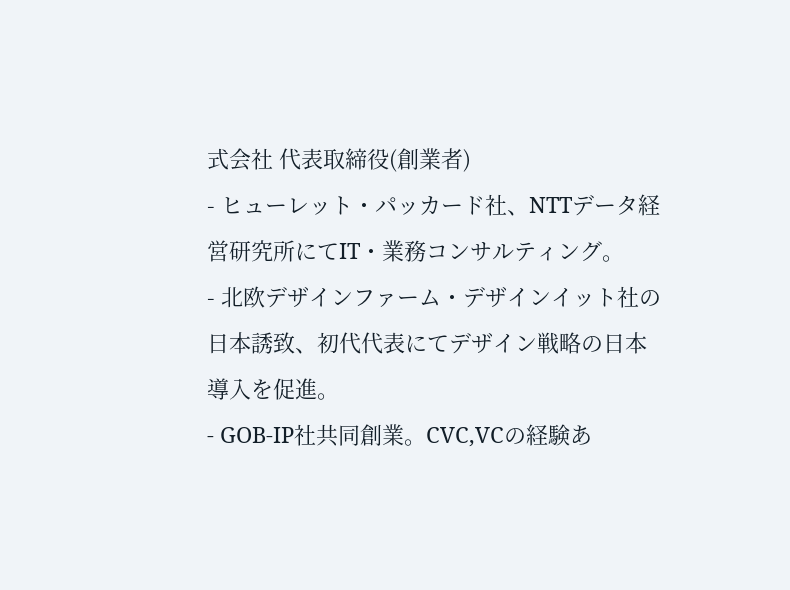式会社 代表取締役(創業者)
- ヒューレット・パッカード社、NTTデータ経営研究所にてIT・業務コンサルティング。
- 北欧デザインファーム・デザインイット社の日本誘致、初代代表にてデザイン戦略の日本導入を促進。
- GOB-IP社共同創業。CVC,VCの経験あ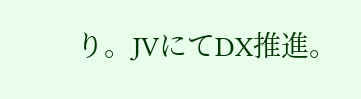り。JVにてDX推進。